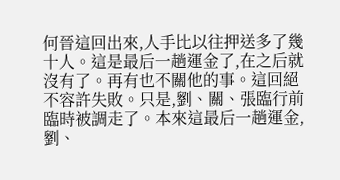何晉這回出來,人手比以往押送多了幾十人。這是最后一趟運金了,在之后就沒有了。再有也不關他的事。這回絕不容許失敗。只是,劉、關、張臨行前臨時被調走了。本來這最后一趟運金,劉、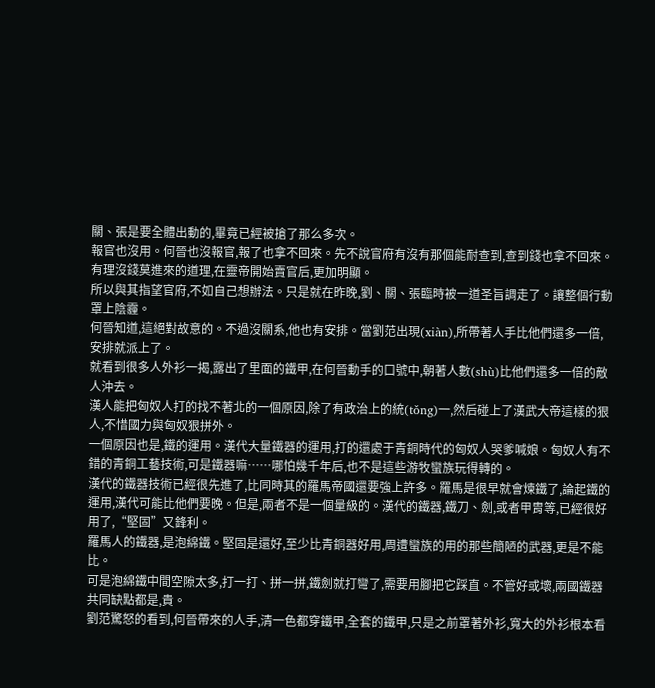關、張是要全體出動的,畢竟已經被搶了那么多次。
報官也沒用。何晉也沒報官,報了也拿不回來。先不說官府有沒有那個能耐查到,查到錢也拿不回來。有理沒錢莫進來的道理,在靈帝開始賣官后,更加明顯。
所以與其指望官府,不如自己想辦法。只是就在昨晚,劉、關、張臨時被一道圣旨調走了。讓整個行動罩上陰霾。
何晉知道,這絕對故意的。不過沒關系,他也有安排。當劉范出現(xiàn),所帶著人手比他們還多一倍,安排就派上了。
就看到很多人外衫一揭,露出了里面的鐵甲,在何晉動手的口號中,朝著人數(shù)比他們還多一倍的敵人沖去。
漢人能把匈奴人打的找不著北的一個原因,除了有政治上的統(tǒng)一,然后碰上了漢武大帝這樣的狠人,不惜國力與匈奴狠拼外。
一個原因也是,鐵的運用。漢代大量鐵器的運用,打的還處于青銅時代的匈奴人哭爹喊娘。匈奴人有不錯的青銅工藝技術,可是鐵器嘛……哪怕幾千年后,也不是這些游牧蠻族玩得轉的。
漢代的鐵器技術已經很先進了,比同時其的羅馬帝國還要強上許多。羅馬是很早就會煉鐵了,論起鐵的運用,漢代可能比他們要晚。但是,兩者不是一個量級的。漢代的鐵器,鐵刀、劍,或者甲胄等,已經很好用了,“堅固”又鋒利。
羅馬人的鐵器,是泡綿鐵。堅固是還好,至少比青銅器好用,周遭蠻族的用的那些簡陋的武器,更是不能比。
可是泡綿鐵中間空隙太多,打一打、拼一拼,鐵劍就打彎了,需要用腳把它踩直。不管好或壞,兩國鐵器共同缺點都是,貴。
劉范驚怒的看到,何晉帶來的人手,清一色都穿鐵甲,全套的鐵甲,只是之前罩著外衫,寬大的外衫根本看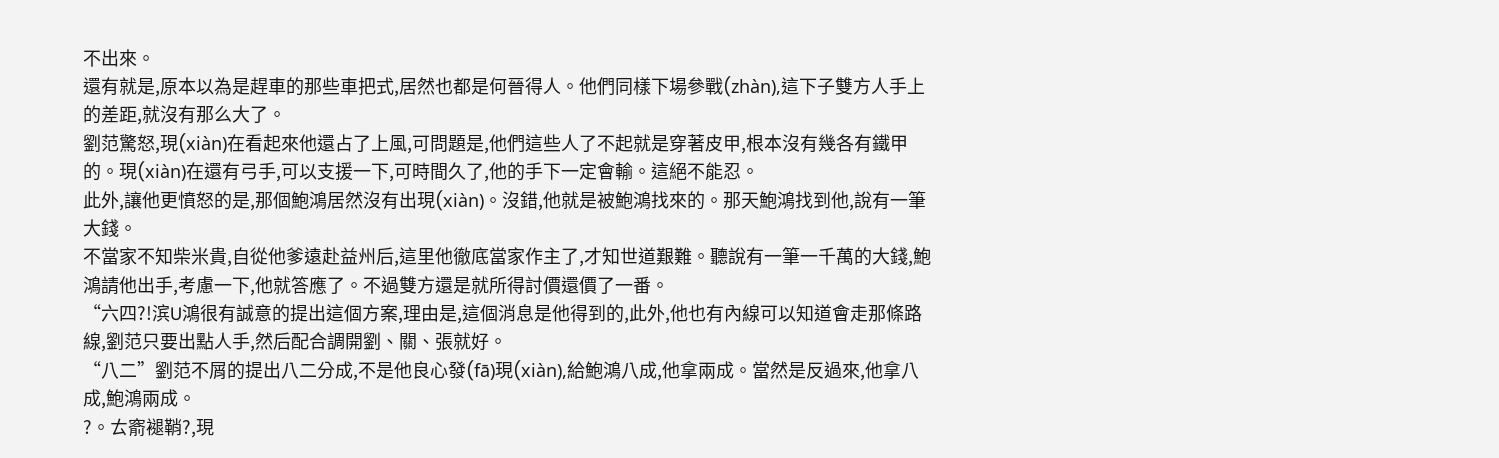不出來。
還有就是,原本以為是趕車的那些車把式,居然也都是何晉得人。他們同樣下場參戰(zhàn),這下子雙方人手上的差距,就沒有那么大了。
劉范驚怒,現(xiàn)在看起來他還占了上風,可問題是,他們這些人了不起就是穿著皮甲,根本沒有幾各有鐵甲的。現(xiàn)在還有弓手,可以支援一下,可時間久了,他的手下一定會輸。這絕不能忍。
此外,讓他更憤怒的是,那個鮑鴻居然沒有出現(xiàn)。沒錯,他就是被鮑鴻找來的。那天鮑鴻找到他,說有一筆大錢。
不當家不知柴米貴,自從他爹遠赴益州后,這里他徹底當家作主了,才知世道艱難。聽說有一筆一千萬的大錢,鮑鴻請他出手,考慮一下,他就答應了。不過雙方還是就所得討價還價了一番。
“六四?!滨U鴻很有誠意的提出這個方案,理由是,這個消息是他得到的,此外,他也有內線可以知道會走那條路線,劉范只要出點人手,然后配合調開劉、關、張就好。
“八二”劉范不屑的提出八二分成,不是他良心發(fā)現(xiàn),給鮑鴻八成,他拿兩成。當然是反過來,他拿八成,鮑鴻兩成。
?。ㄊ窬褪鞘?,現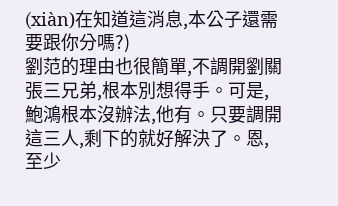(xiàn)在知道這消息,本公子還需要跟你分嗎?)
劉范的理由也很簡單,不調開劉關張三兄弟,根本別想得手。可是,鮑鴻根本沒辦法,他有。只要調開這三人,剩下的就好解決了。恩,至少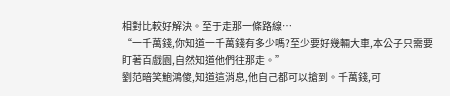相對比較好解決。至于走那一條路線…
“一千萬錢,你知道一千萬錢有多少嗎?至少要好幾輛大車,本公子只需要盯著百戲園,自然知道他們往那走。”
劉范暗笑鮑鴻傻,知道這消息,他自己都可以搶到。千萬錢,可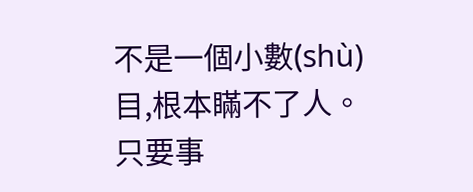不是一個小數(shù)目,根本瞞不了人。只要事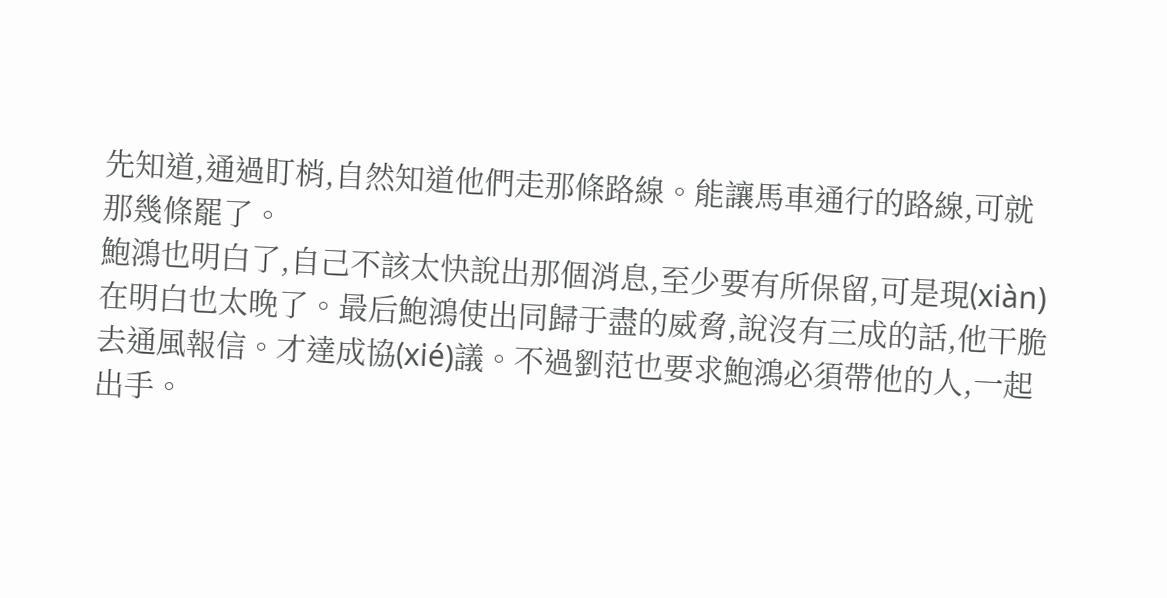先知道,通過盯梢,自然知道他們走那條路線。能讓馬車通行的路線,可就那幾條罷了。
鮑鴻也明白了,自己不該太快說出那個消息,至少要有所保留,可是現(xiàn)在明白也太晚了。最后鮑鴻使出同歸于盡的威脅,說沒有三成的話,他干脆去通風報信。才達成協(xié)議。不過劉范也要求鮑鴻必須帶他的人,一起出手。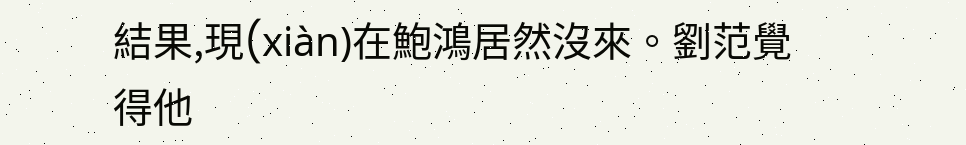結果,現(xiàn)在鮑鴻居然沒來。劉范覺得他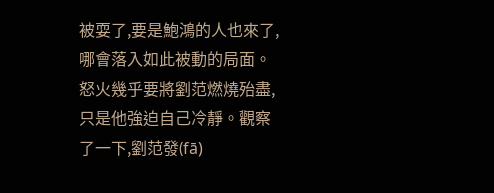被耍了,要是鮑鴻的人也來了,哪會落入如此被動的局面。怒火幾乎要將劉范燃燒殆盡,只是他強迫自己冷靜。觀察了一下,劉范發(fā)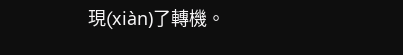現(xiàn)了轉機。